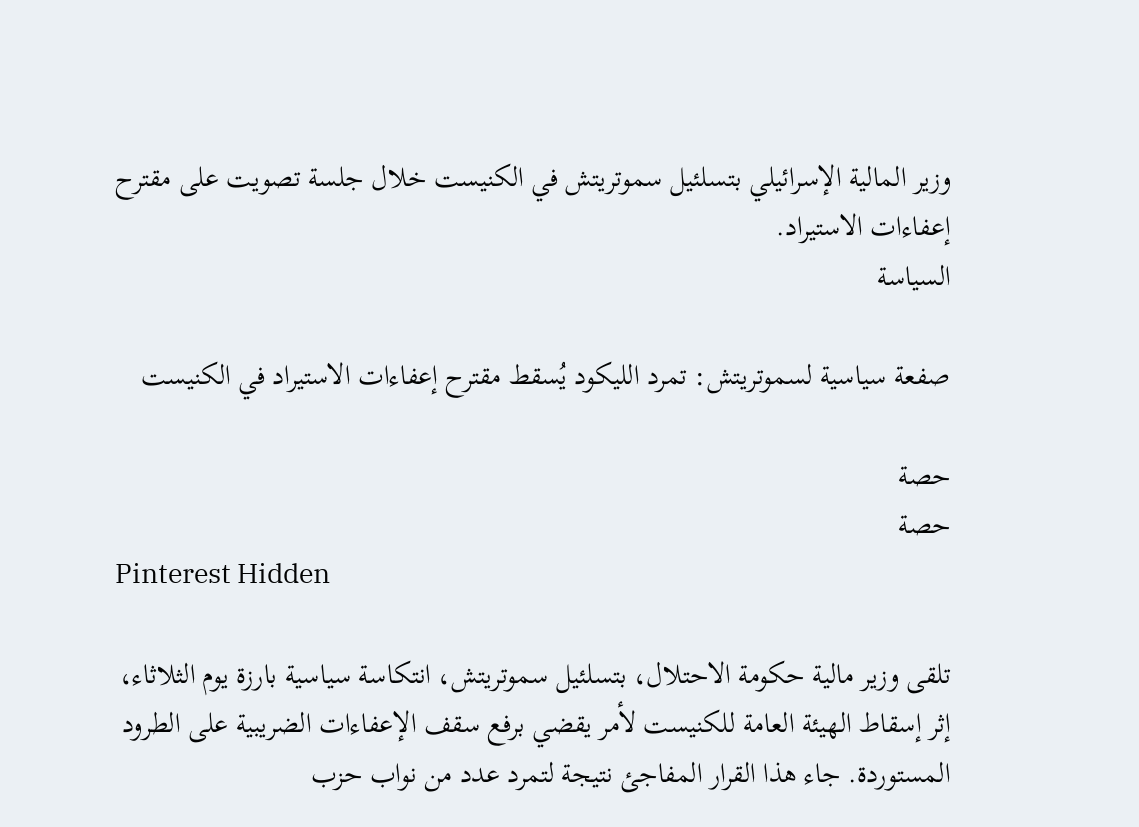وزير المالية الإسرائيلي بتسلئيل سموتريتش في الكنيست خلال جلسة تصويت على مقترح إعفاءات الاستيراد.
السياسة

صفعة سياسية لسموتريتش: تمرد الليكود يُسقط مقترح إعفاءات الاستيراد في الكنيست

حصة
حصة
Pinterest Hidden

تلقى وزير مالية حكومة الاحتلال، بتسلئيل سموتريتش، انتكاسة سياسية بارزة يوم الثلاثاء، إثر إسقاط الهيئة العامة للكنيست لأمر يقضي برفع سقف الإعفاءات الضريبية على الطرود المستوردة. جاء هذا القرار المفاجئ نتيجة لتمرد عدد من نواب حزب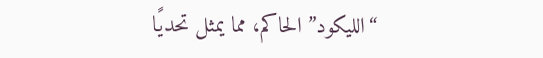“الليكود” الحاكم، مما يمثل تحديًا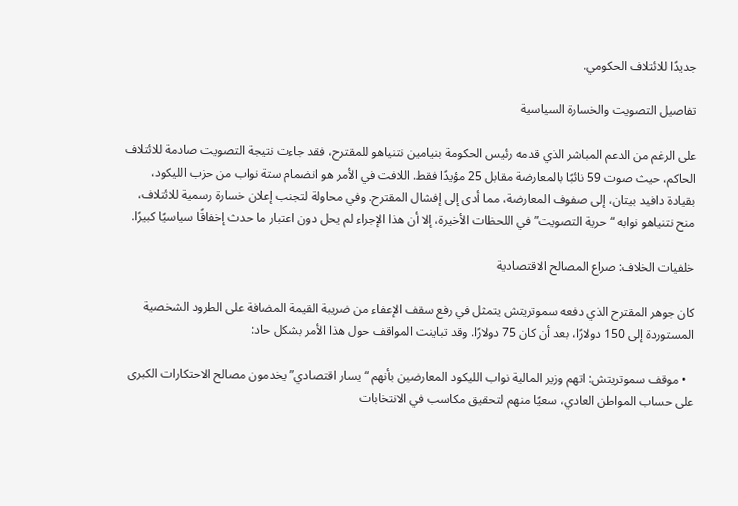جديدًا للائتلاف الحكومي.

تفاصيل التصويت والخسارة السياسية

على الرغم من الدعم المباشر الذي قدمه رئيس الحكومة بنيامين نتنياهو للمقترح، فقد جاءت نتيجة التصويت صادمة للائتلاف الحاكم، حيث صوت 59 نائبًا بالمعارضة مقابل 25 مؤيدًا فقط. اللافت في الأمر هو انضمام ستة نواب من حزب الليكود، بقيادة دافيد بيتان، إلى صفوف المعارضة، مما أدى إلى إفشال المقترح. وفي محاولة لتجنب إعلان خسارة رسمية للائتلاف، منح نتنياهو نوابه “حرية التصويت” في اللحظات الأخيرة، إلا أن هذا الإجراء لم يحل دون اعتبار ما حدث إخفاقًا سياسيًا كبيرًا.

خلفيات الخلاف: صراع المصالح الاقتصادية

كان جوهر المقترح الذي دفعه سموتريتش يتمثل في رفع سقف الإعفاء من ضريبة القيمة المضافة على الطرود الشخصية المستوردة إلى 150 دولارًا، بعد أن كان 75 دولارًا. وقد تباينت المواقف حول هذا الأمر بشكل حاد:

  • موقف سموتريتش: اتهم وزير المالية نواب الليكود المعارضين بأنهم “يسار اقتصادي” يخدمون مصالح الاحتكارات الكبرى على حساب المواطن العادي، سعيًا منهم لتحقيق مكاسب في الانتخابات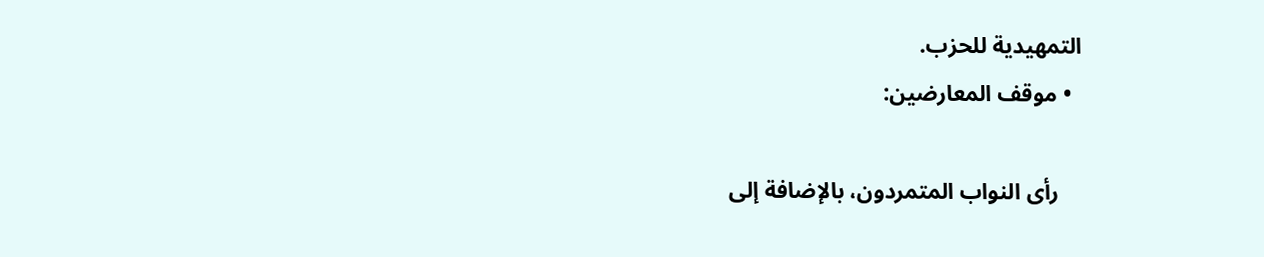التمهيدية للحزب.
  • موقف المعارضين:

    رأى النواب المتمردون، بالإضافة إلى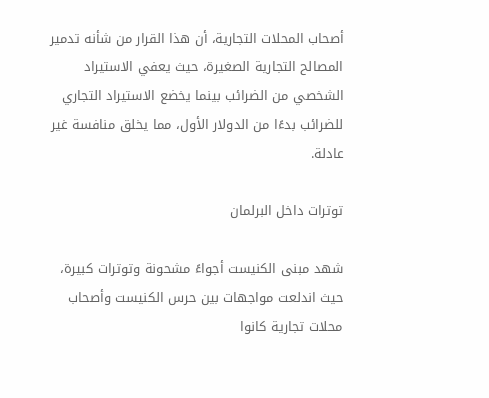أصحاب المحلات التجارية، أن هذا القرار من شأنه تدمير المصالح التجارية الصغيرة، حيث يعفي الاستيراد الشخصي من الضرائب بينما يخضع الاستيراد التجاري للضرائب بدءًا من الدولار الأول، مما يخلق منافسة غير عادلة.

توترات داخل البرلمان

شهد مبنى الكنيست أجواءً مشحونة وتوترات كبيرة، حيث اندلعت مواجهات بين حرس الكنيست وأصحاب محلات تجارية كانوا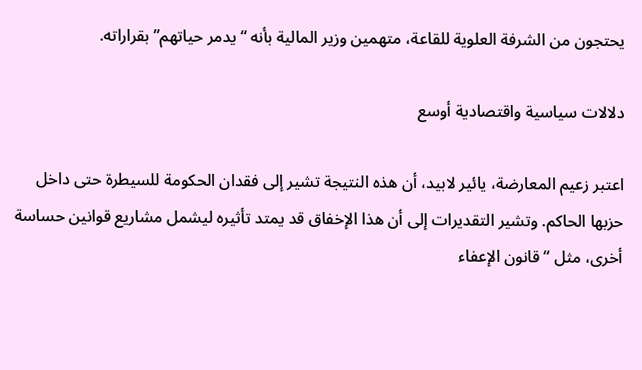يحتجون من الشرفة العلوية للقاعة، متهمين وزير المالية بأنه “يدمر حياتهم” بقراراته.

دلالات سياسية واقتصادية أوسع

اعتبر زعيم المعارضة، يائير لابيد، أن هذه النتيجة تشير إلى فقدان الحكومة للسيطرة حتى داخل حزبها الحاكم. وتشير التقديرات إلى أن هذا الإخفاق قد يمتد تأثيره ليشمل مشاريع قوانين حساسة أخرى، مثل “قانون الإعفاء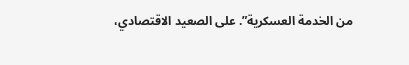من الخدمة العسكرية”. على الصعيد الاقتصادي،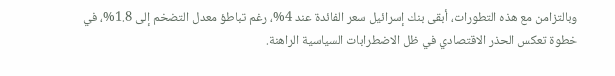وبالتزامن مع هذه التطورات، أبقى بنك إسرائيل سعر الفائدة عند 4%، رغم تباطؤ معدل التضخم إلى 1.8%، في خطوة تعكس الحذر الاقتصادي في ظل الاضطرابات السياسية الراهنة.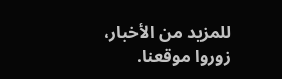للمزيد من الأخبار، زوروا موقعنا.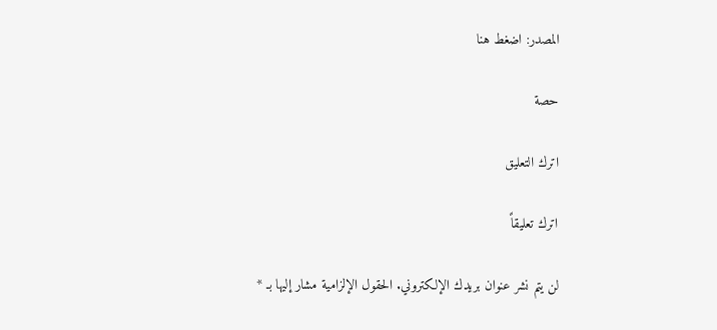المصدر: اضغط هنا

حصة

اترك التعليق

اترك تعليقاً

لن يتم نشر عنوان بريدك الإلكتروني. الحقول الإلزامية مشار إليها بـ *